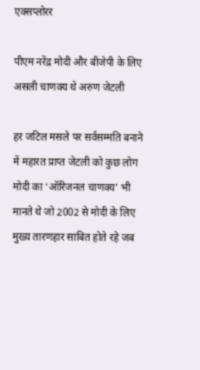एक्सप्लोरर

पीएम नरेंद्र मोदी और बीजेपी के लिए असली चाणक्य थे अरुण जेटली

हर जटिल मसले पर सर्वसम्मति बनाने में महारत प्राप्त जेटली को कुछ लोग मोदी का ‘ऑरिजनल चाणक्य’ भी मानते थे जो 2002 से मोदी के लिए मुख्य तारणहार साबित होते रहे जब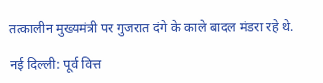तत्कालीन मुख्यमंत्री पर गुजरात दंगे के काले बादल मंडरा रहे थे.

नई दिल्ली: पूर्व वित्त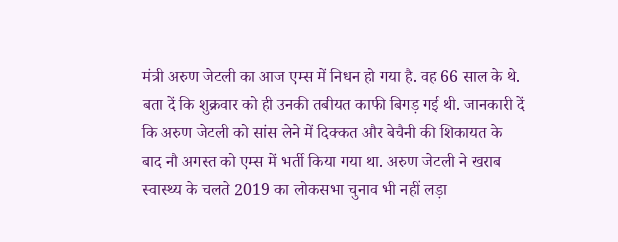मंत्री अरुण जेटली का आज एम्स में निधन हो गया है. वह 66 साल के थे. बता दें कि शुक्रवार को ही उनकी तबीयत काफी बिगड़ गई थी. जानकारी दें कि अरुण जेटली को सांस लेने में दिक्कत और बेचैनी की शिकायत के बाद नौ अगस्त को एम्स में भर्ती किया गया था. अरुण जेटली ने खराब स्वास्थ्य के चलते 2019 का लोकसभा चुनाव भी नहीं लड़ा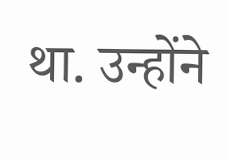था. उन्होंने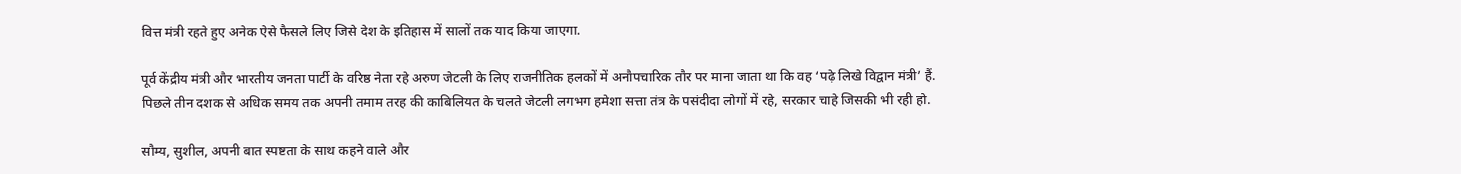वित्त मंत्री रहते हुए अनेक ऐसे फैसले लिए जिसे देश के इतिहास में सालों तक याद किया जाएगा.

पूर्व केंद्रीय मंत्री और भारतीय जनता पार्टी के वरिष्ठ नेता रहे अरुण जेटली के लिए राजनीतिक हलकों में अनौपचारिक तौर पर माना जाता था कि वह ‘पढ़े लिखे विद्वान मंत्री’ हैं. पिछले तीन दशक से अधिक समय तक अपनी तमाम तरह की काबिलियत के चलते जेटली लगभग हमेशा सत्ता तंत्र के पसंदीदा लोगों में रहे, सरकार चाहे जिसकी भी रही हो.

सौम्य, सुशील, अपनी बात स्पष्टता के साथ कहने वाले और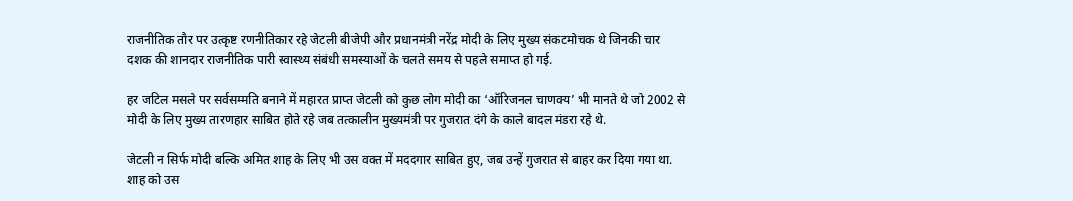राजनीतिक तौर पर उत्कृष्ट रणनीतिकार रहे जेटली बीजेपी और प्रधानमंत्री नरेंद्र मोदी के लिए मुख्य संकटमोचक थे जिनकी चार दशक की शानदार राजनीतिक पारी स्वास्थ्य संबंधी समस्याओं के चलते समय से पहले समाप्त हो गई.

हर जटिल मसले पर सर्वसम्मति बनाने में महारत प्राप्त जेटली को कुछ लोग मोदी का ‘ऑरिजनल चाणक्य’ भी मानते थे जो 2002 से मोदी के लिए मुख्य तारणहार साबित होते रहे जब तत्कालीन मुख्यमंत्री पर गुजरात दंगे के काले बादल मंडरा रहे थे.

जेटली न सिर्फ मोदी बल्कि अमित शाह के लिए भी उस वक्त में मददगार साबित हुए, जब उन्हें गुजरात से बाहर कर दिया गया था. शाह को उस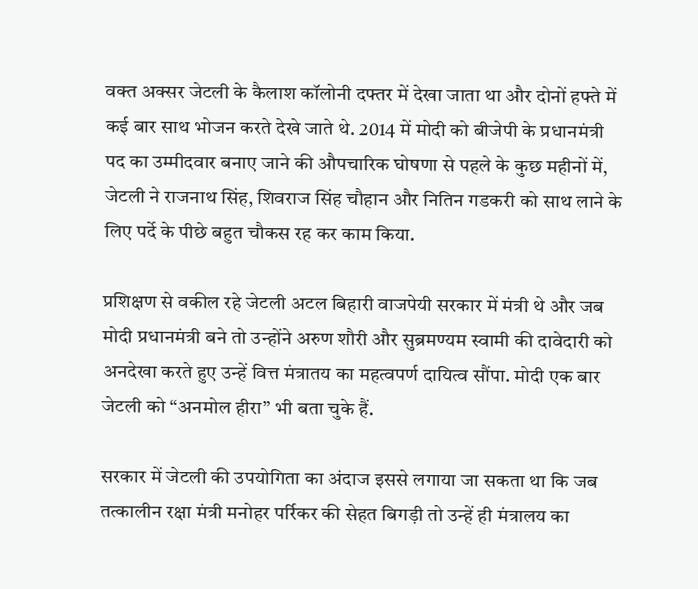वक्त अक्सर जेटली के कैलाश कॉलोनी दफ्तर में देखा जाता था और दोनों हफ्ते में कई बार साथ भोजन करते देखे जाते थे. 2014 में मोदी को बीजेपी के प्रधानमंत्री पद का उम्मीदवार बनाए जाने की औपचारिक घोषणा से पहले के कुछ महीनों में, जेटली ने राजनाथ सिंह, शिवराज सिंह चौहान और नितिन गडकरी को साथ लाने के लिए पर्दे के पीछे बहुत चौकस रह कर काम किया.

प्रशिक्षण से वकील रहे जेटली अटल बिहारी वाजपेयी सरकार में मंत्री थे और जब मोदी प्रधानमंत्री बने तो उन्होंने अरुण शौरी और सुब्रमण्यम स्वामी की दावेदारी को अनदेखा करते हुए उन्हें वित्त मंत्रातय का महत्वपर्ण दायित्व सौंपा. मोदी एक बार जेटली को “अनमोल हीरा” भी बता चुके हैं.

सरकार में जेटली की उपयोगिता का अंदाज इससे लगाया जा सकता था कि जब तत्कालीन रक्षा मंत्री मनोहर पर्रिकर की सेहत बिगड़ी तो उन्हें ही मंत्रालय का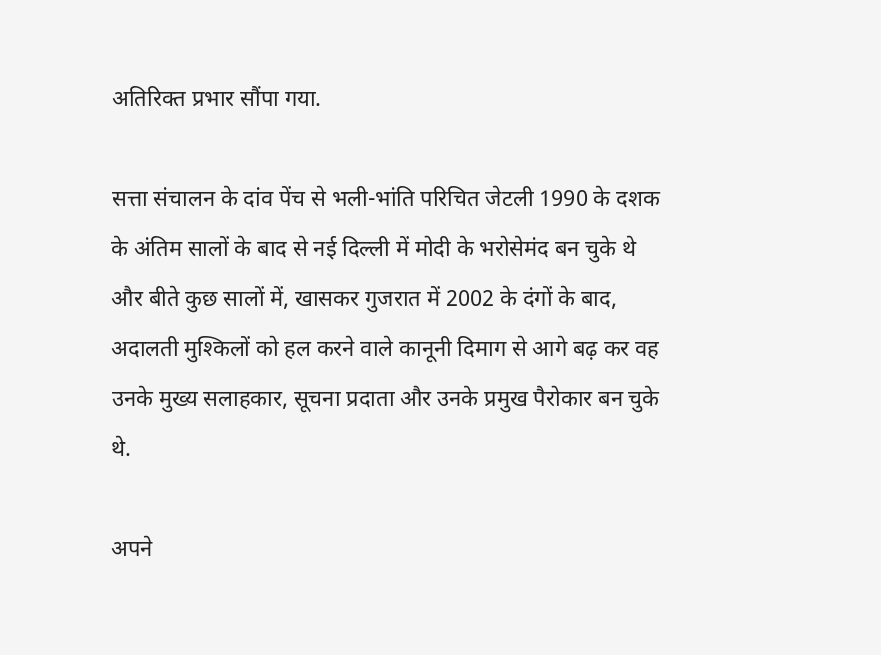अतिरिक्त प्रभार सौंपा गया.

सत्ता संचालन के दांव पेंच से भली-भांति परिचित जेटली 1990 के दशक के अंतिम सालों के बाद से नई दिल्ली में मोदी के भरोसेमंद बन चुके थे और बीते कुछ सालों में, खासकर गुजरात में 2002 के दंगों के बाद, अदालती मुश्किलों को हल करने वाले कानूनी दिमाग से आगे बढ़ कर वह उनके मुख्य सलाहकार, सूचना प्रदाता और उनके प्रमुख पैरोकार बन चुके थे.

अपने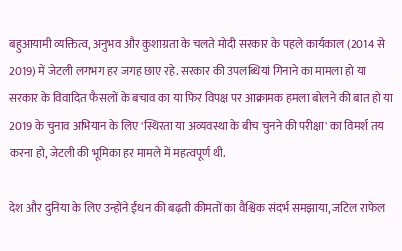बहुआयामी व्यक्तित्व, अनुभव और कुशाग्रता के चलते मोदी सरकार के पहले कार्यकाल (2014 से 2019) में जेटली लगभग हर जगह छाए रहे. सरकार की उपलब्धियां गिनाने का मामला हो या सरकार के विवादित फैसलों के बचाव का या फिर विपक्ष पर आक्रामक हमला बोलने की बात हो या 2019 के चुनाव अभियान के लिए 'स्थिरता या अव्यवस्था के बीच चुनने की परीक्षा' का विमर्श तय करना हो, जेटली की भूमिका हर मामले में महत्वपूर्ण थी.

देश और दुनिया के लिए उन्होंने ईंधन की बढ़ती कीमतों का वैश्विक संदर्भ समझाया, जटिल राफेल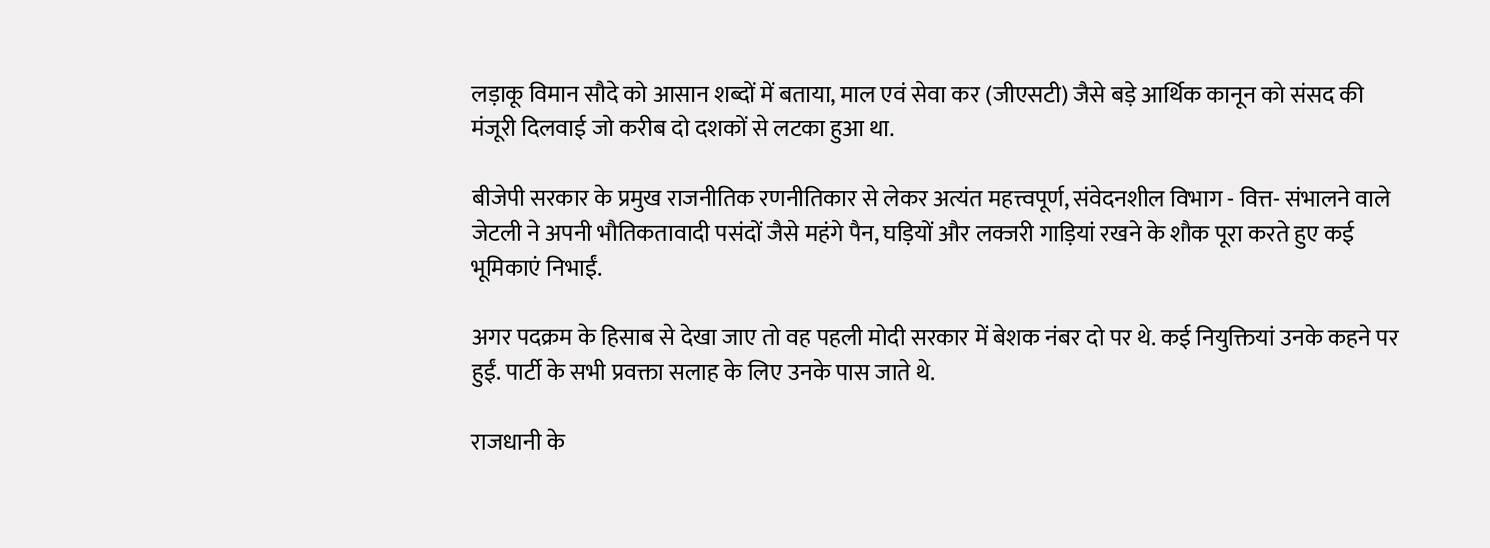लड़ाकू विमान सौदे को आसान शब्दों में बताया, माल एवं सेवा कर (जीएसटी) जैसे बड़े आर्थिक कानून को संसद की मंजूरी दिलवाई जो करीब दो दशकों से लटका हुआ था.

बीजेपी सरकार के प्रमुख राजनीतिक रणनीतिकार से लेकर अत्यंत महत्त्वपूर्ण, संवेदनशील विभाग - वित्त- संभालने वाले जेटली ने अपनी भौतिकतावादी पसंदों जैसे महंगे पैन, घड़ियों और लक्जरी गाड़ियां रखने के शौक पूरा करते हुए कई भूमिकाएं निभाईं.

अगर पदक्रम के हिसाब से देखा जाए तो वह पहली मोदी सरकार में बेशक नंबर दो पर थे. कई नियुक्तियां उनके कहने पर हुईं. पार्टी के सभी प्रवक्ता सलाह के लिए उनके पास जाते थे.

राजधानी के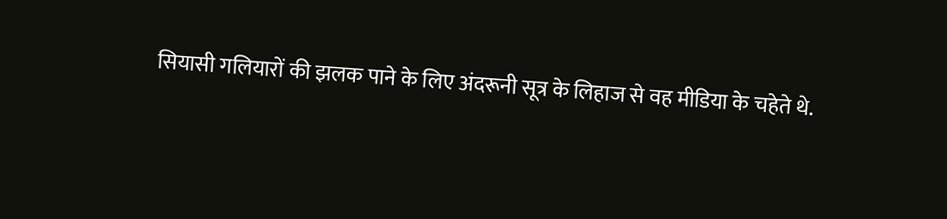सियासी गलियारों की झलक पाने के लिए अंदरूनी सूत्र के लिहाज से वह मीडिया के चहेते थे.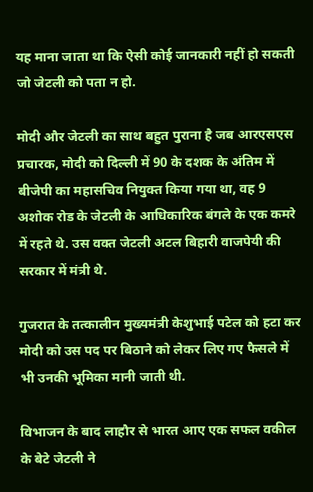यह माना जाता था कि ऐसी कोई जानकारी नहीं हो सकती जो जेटली को पता न हो.

मोदी और जेटली का साथ बहुत पुराना है जब आरएसएस प्रचारक, मोदी को दिल्ली में 90 के दशक के अंतिम में बीजेपी का महासचिव नियुक्त किया गया था, वह 9 अशोक रोड के जेटली के आधिकारिक बंगले के एक कमरे में रहते थे. उस वक्त जेटली अटल बिहारी वाजपेयी की सरकार में मंत्री थे.

गुजरात के तत्कालीन मुख्यमंत्री केशुभाई पटेल को हटा कर मोदी को उस पद पर बिठाने को लेकर लिए गए फैसले में भी उनकी भूमिका मानी जाती थी.

विभाजन के बाद लाहौर से भारत आए एक सफल वकील के बेटे जेटली ने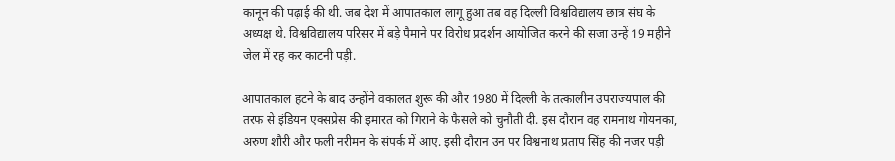कानून की पढ़ाई की थी. जब देश में आपातकाल लागू हुआ तब वह दिल्ली विश्वविद्यालय छात्र संघ के अध्यक्ष थे. विश्वविद्यालय परिसर में बड़े पैमाने पर विरोध प्रदर्शन आयोजित करने की सजा उन्हें 19 महीने जेल में रह कर काटनी पड़ी.

आपातकाल हटने के बाद उन्होंने वकालत शुरू की और 1980 में दिल्ली के तत्कालीन उपराज्यपाल की तरफ से इंडियन एक्सप्रेस की इमारत को गिराने के फैसले को चुनौती दी. इस दौरान वह रामनाथ गोयनका, अरुण शौरी और फली नरीमन के संपर्क में आए. इसी दौरान उन पर विश्वनाथ प्रताप सिंह की नजर पड़ी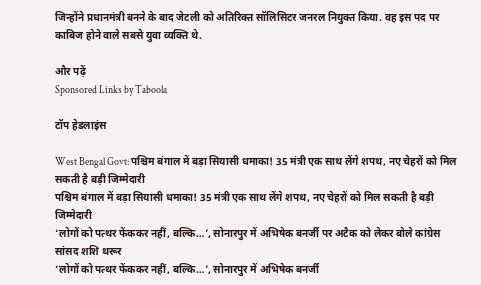जिन्होंने प्रधानमंत्री बनने के बाद जेटली को अतिरिक्त सॉलिसिटर जनरल नियुक्त किया. वह इस पद पर काबिज होने वाले सबसे युवा व्यक्ति थे.

और पढ़ें
Sponsored Links by Taboola

टॉप हेडलाइंस

West Bengal Govt: पश्चिम बंगाल में बड़ा सियासी धमाका! 35 मंत्री एक साथ लेंगे शपथ, नए चेहरों को मिल सकती है बड़ी जिम्मेदारी
पश्चिम बंगाल में बड़ा सियासी धमाका! 35 मंत्री एक साथ लेंगे शपथ, नए चेहरों को मिल सकती है बड़ी जिम्मेदारी
‘लोगों को पत्थर फेंककर नहीं, बल्कि…’, सोनारपुर में अभिषेक बनर्जी पर अटैक को लेकर बोले कांग्रेस सांसद शशि थरूर
‘लोगों को पत्थर फेंककर नहीं, बल्कि…’, सोनारपुर में अभिषेक बनर्जी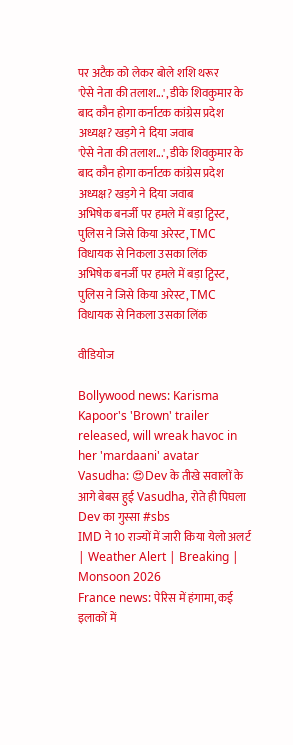पर अटैक को लेकर बोले शशि थरूर
'ऐसे नेता की तलाश...', डीके शिवकुमार के बाद कौन होगा कर्नाटक कांग्रेस प्रदेश अध्यक्ष? खड़गे ने दिया जवाब
'ऐसे नेता की तलाश...', डीके शिवकुमार के बाद कौन होगा कर्नाटक कांग्रेस प्रदेश अध्यक्ष? खड़गे ने दिया जवाब
अभिषेक बनर्जी पर हमले में बड़ा ट्विस्ट, पुलिस ने जिसे किया अरेस्ट, TMC विधायक से निकला उसका लिंक
अभिषेक बनर्जी पर हमले में बड़ा ट्विस्ट, पुलिस ने जिसे किया अरेस्ट, TMC विधायक से निकला उसका लिंक

वीडियोज

Bollywood news: Karisma Kapoor's 'Brown' trailer released, will wreak havoc in her 'mardaani' avatar
Vasudha: 😍Dev के तीखे सवालों के आगे बेबस हुई Vasudha, रोते ही पिघला Dev का गुस्सा #sbs
IMD ने 10 राज्यों में जारी किया येलो अलर्ट | Weather Alert | Breaking | Monsoon 2026
France news: पेरिस में हंगामा, कई इलाकों में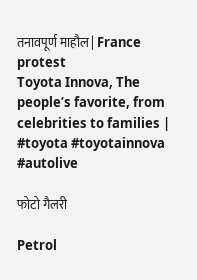तनावपूर्ण माहौल | France protest
Toyota Innova, The people’s favorite, from celebrities to families | #toyota #toyotainnova #autolive

फोटो गैलरी

Petrol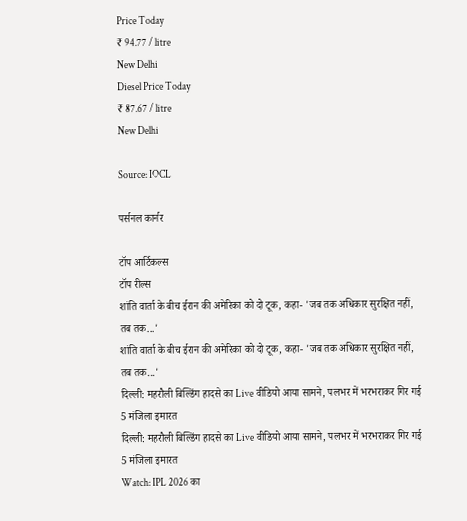Price Today
₹ 94.77 / litre
New Delhi
Diesel Price Today
₹ 87.67 / litre
New Delhi

Source: IOCL

पर्सनल कार्नर

टॉप आर्टिकल्स
टॉप रील्स
शांति वार्ता के बीच ईरान की अमेरिका को दो टूक, कहा- 'जब तक अधिकार सुरक्षित नहीं, तब तक...'
शांति वार्ता के बीच ईरान की अमेरिका को दो टूक, कहा- 'जब तक अधिकार सुरक्षित नहीं, तब तक...'
दिल्ली: महरौली बिल्डिंग हादसे का Live वीडियो आया सामने, पलभर में भरभराकर गिर गई 5 मंजिला इमारत
दिल्ली: महरौली बिल्डिंग हादसे का Live वीडियो आया सामने, पलभर में भरभराकर गिर गई 5 मंजिला इमारत
Watch: IPL 2026 का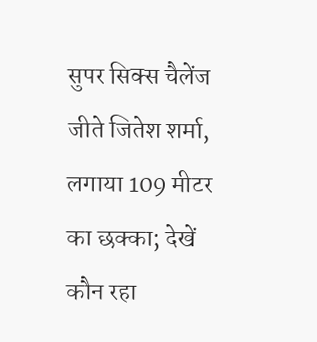सुपर सिक्स चैलेंज जीते जितेश शर्मा, लगाया 109 मीटर का छक्का; देखें कौन रहा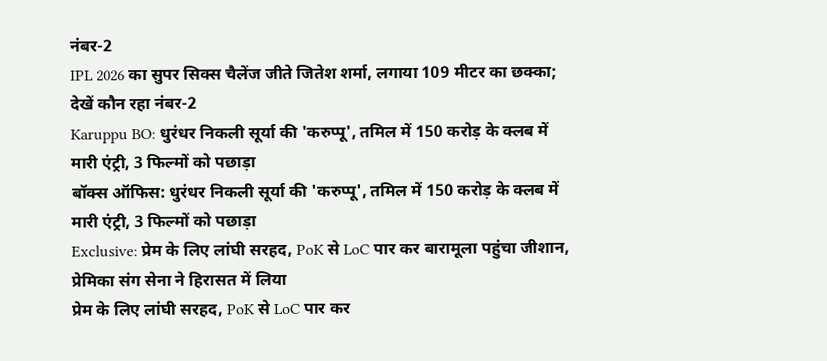नंबर-2
IPL 2026 का सुपर सिक्स चैलेंज जीते जितेश शर्मा, लगाया 109 मीटर का छक्का; देखें कौन रहा नंबर-2
Karuppu BO: धुरंधर निकली सूर्या की 'करुप्पू', तमिल में 150 करोड़ के क्लब में मारी एंट्री, 3 फिल्मों को पछाड़ा
बॉक्स ऑफिस: धुरंधर निकली सूर्या की 'करुप्पू', तमिल में 150 करोड़ के क्लब में मारी एंट्री, 3 फिल्मों को पछाड़ा
Exclusive: प्रेम के लिए लांघी सरहद, PoK से LoC पार कर बारामूला पहुंचा जीशान, प्रेमिका संग सेना ने हिरासत में लिया
प्रेम के लिए लांघी सरहद, PoK से LoC पार कर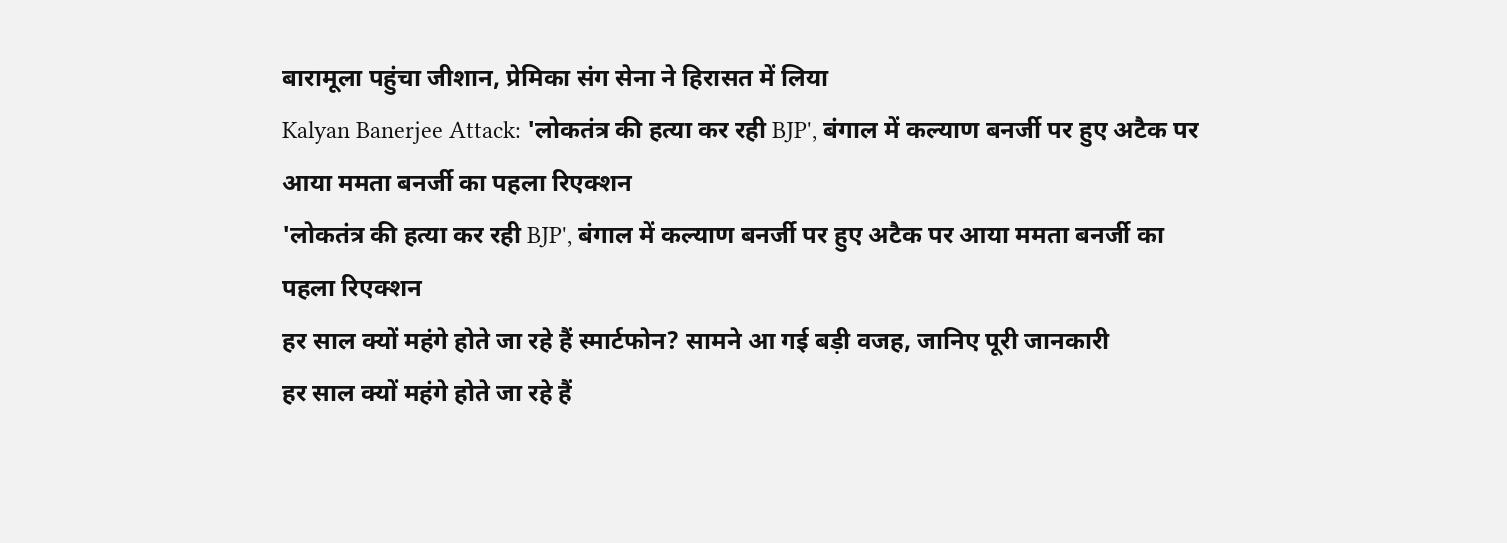बारामूला पहुंचा जीशान, प्रेमिका संग सेना ने हिरासत में लिया
Kalyan Banerjee Attack: 'लोकतंत्र की हत्या कर रही BJP', बंगाल में कल्याण बनर्जी पर हुए अटैक पर आया ममता बनर्जी का पहला रिएक्शन
'लोकतंत्र की हत्या कर रही BJP', बंगाल में कल्याण बनर्जी पर हुए अटैक पर आया ममता बनर्जी का पहला रिएक्शन
हर साल क्यों महंगे होते जा रहे हैं स्मार्टफोन? सामने आ गई बड़ी वजह, जानिए पूरी जानकारी
हर साल क्यों महंगे होते जा रहे हैं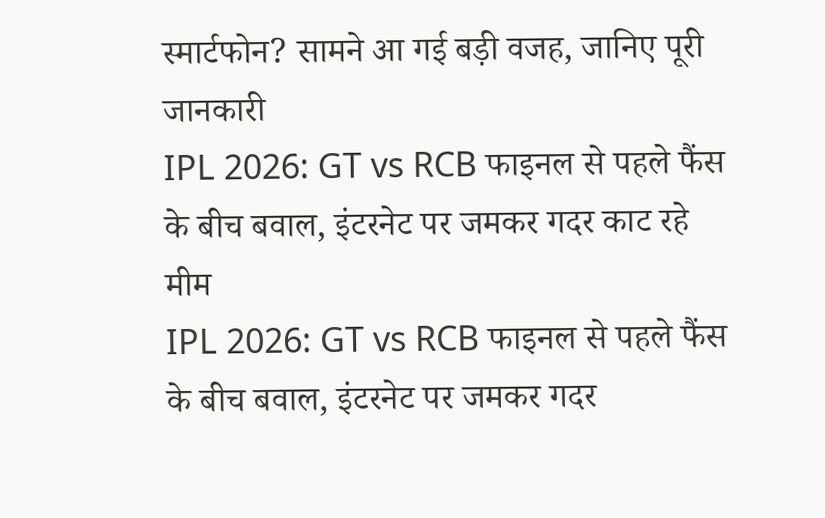स्मार्टफोन? सामने आ गई बड़ी वजह, जानिए पूरी जानकारी
IPL 2026: GT vs RCB फाइनल से पहले फैंस के बीच बवाल, इंटरनेट पर जमकर गदर काट रहे मीम
IPL 2026: GT vs RCB फाइनल से पहले फैंस के बीच बवाल, इंटरनेट पर जमकर गदर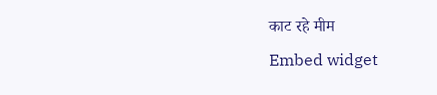काट रहे मीम
Embed widget